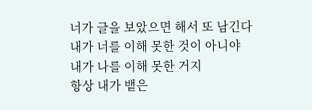너가 글을 보았으면 해서 또 남긴다
내가 너를 이해 못한 것이 아니야
내가 나를 이해 못한 거지
항상 내가 뱉은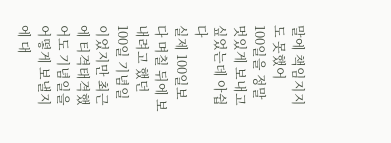말에 책임지지도 못했어
100일을 정말 멋있게 보내고 싶었는데 아쉽다
실제 100일보다 며칠 뒤에 보내려고 했던 100일 기념일이었지만 최근에 티격태격했어도 기념일을 어떻게 보낼지에 대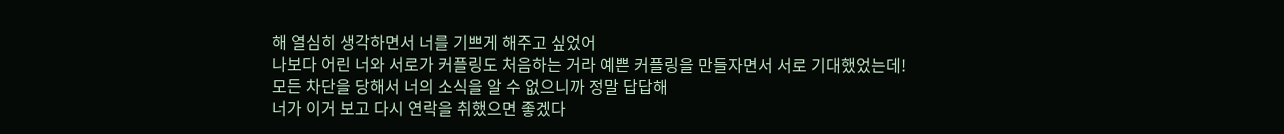해 열심히 생각하면서 너를 기쁘게 해주고 싶었어
나보다 어린 너와 서로가 커플링도 처음하는 거라 예쁜 커플링을 만들자면서 서로 기대했었는데!
모든 차단을 당해서 너의 소식을 알 수 없으니까 정말 답답해
너가 이거 보고 다시 연락을 취했으면 좋겠다